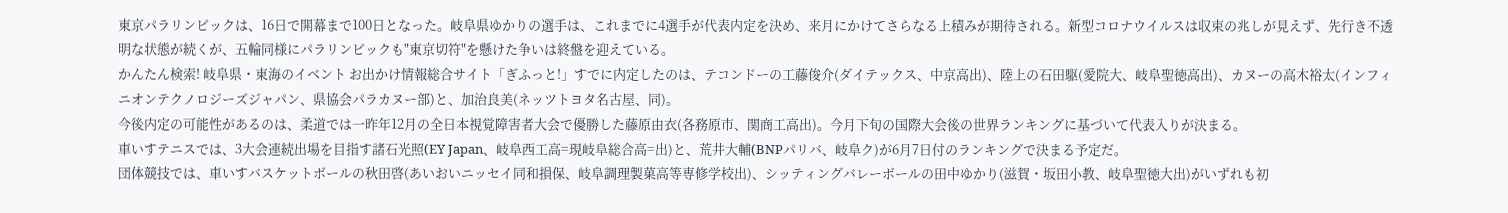東京パラリンピックは、16日で開幕まで100日となった。岐阜県ゆかりの選手は、これまでに4選手が代表内定を決め、来月にかけてさらなる上積みが期待される。新型コロナウイルスは収束の兆しが見えず、先行き不透明な状態が続くが、五輪同様にパラリンピックも"東京切符"を懸けた争いは終盤を迎えている。
かんたん検索! 岐阜県・東海のイベント お出かけ情報総合サイト「ぎふっと!」すでに内定したのは、テコンドーの工藤俊介(ダイテックス、中京高出)、陸上の石田駆(愛院大、岐阜聖徳高出)、カヌーの高木裕太(インフィニオンテクノロジーズジャパン、県協会パラカヌー部)と、加治良美(ネッツトヨタ名古屋、同)。
今後内定の可能性があるのは、柔道では一昨年12月の全日本視覚障害者大会で優勝した藤原由衣(各務原市、関商工高出)。今月下旬の国際大会後の世界ランキングに基づいて代表入りが決まる。
車いすテニスでは、3大会連続出場を目指す諸石光照(EY Japan、岐阜西工高=現岐阜総合高=出)と、荒井大輔(BNPパリバ、岐阜ク)が6月7日付のランキングで決まる予定だ。
団体競技では、車いすバスケットボールの秋田啓(あいおいニッセイ同和損保、岐阜調理製菓高等専修学校出)、シッティングバレーボールの田中ゆかり(滋賀・坂田小教、岐阜聖徳大出)がいずれも初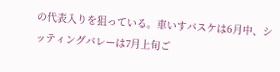の代表入りを狙っている。車いすバスケは6月中、シッティングバレーは7月上旬ご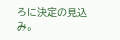ろに決定の見込み。